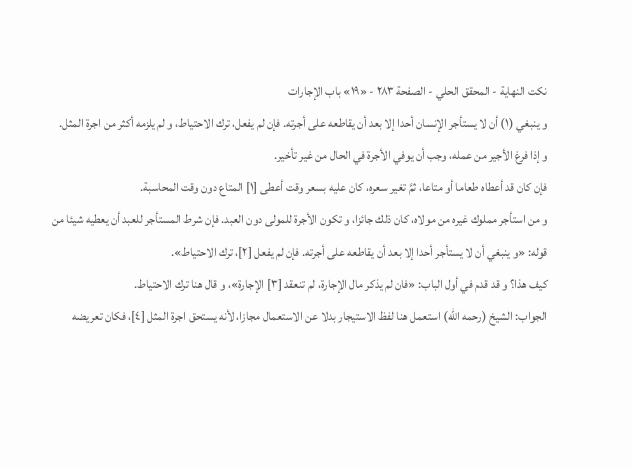نكت النهاية - المحقق الحلي - الصفحة ٢٨٣ - «١٩» باب الإجارات
و ينبغي (١) أن لا يستأجر الإنسان أحدا إلا بعد أن يقاطعه على أجرته. فإن لم يفعل، ترك الاحتياط، و لم يلزمه أكثر من اجرة المثل.
و إذا فرغ الأجير من عمله، وجب أن يوفي الأجرة في الحال من غير تأخير.
فإن كان قد أعطاه طعاما أو متاعا، ثمَّ تغير سعره، كان عليه بسعر وقت أعطى [١] المتاع دون وقت المحاسبة.
و من استأجر مملوك غيره من مولاه، كان ذلك جائزا، و تكون الأجرة للمولى دون العبد. فإن شرط المستأجر للعبد أن يعطيه شيئا من
قوله: «و ينبغي أن لا يستأجر أحدا إلا بعد أن يقاطعه على أجرته. فإن لم يفعل [٢]، ترك الاحتياط».
كيف هذا؟ و قد قدم في أول الباب: «فان لم يذكر مال الإجارة، لم تنعقد [٣] الإجارة»، و قال هنا ترك الاحتياط.
الجواب: الشيخ (رحمه الله) استعمل هنا لفظ الاستيجار بدلا عن الاستعمال مجازا، لأنه يستحق اجرة المثل [٤]، فكان تعريضه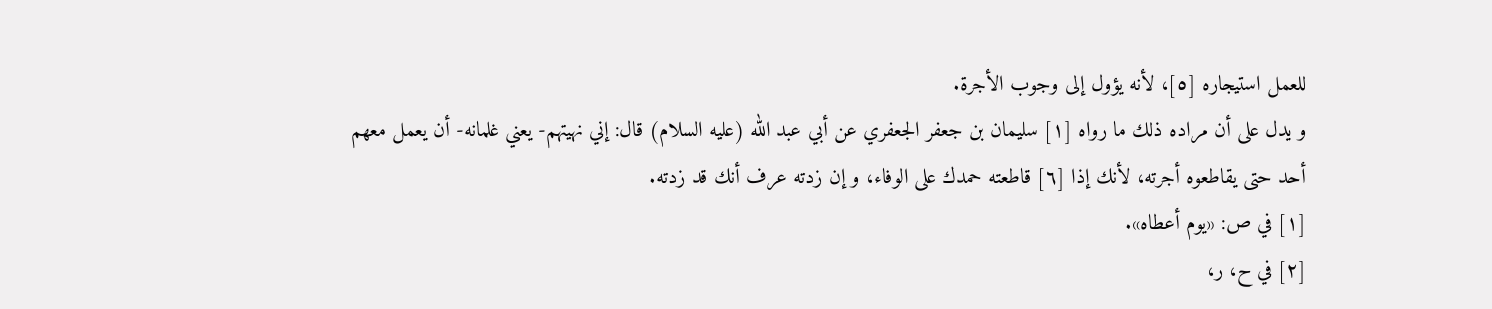للعمل استيجاره [٥]، لأنه يؤول إلى وجوب الأجرة.
و يدل على أن مراده ذلك ما رواه [١] سليمان بن جعفر الجعفري عن أبي عبد الله (عليه السلام) قال: إني نهيتهم- يعني غلمانه- أن يعمل معهم أحد حتى يقاطعوه أجرته، لأنك إذا [٦] قاطعته حمدك على الوفاء، و إن زدته عرف أنك قد زدته.
[١] في ص: «يوم أعطاه».
[٢] في ح، ر،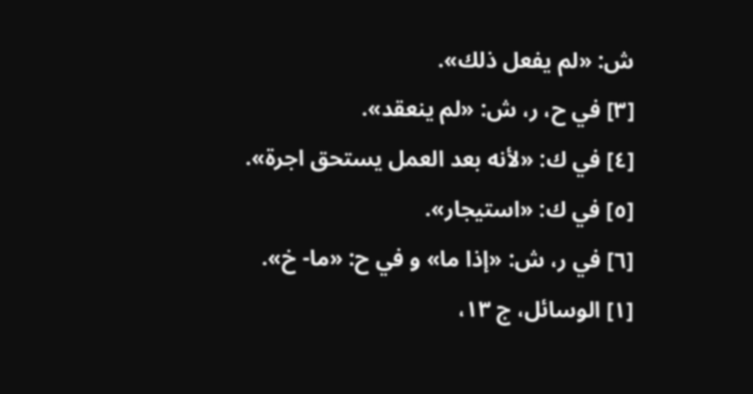ش: «لم يفعل ذلك».
[٣] في ح، ر، ش: «لم ينعقد».
[٤] في ك: «لأنه بعد العمل يستحق اجرة».
[٥] في ك: «استيجار».
[٦] في ر، ش: «إذا ما» و في ح: «ما- خ».
[١] الوسائل، ج ١٣،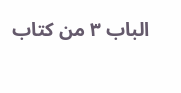الباب ٣ من كتاب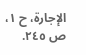الإجارة، ح ١، ص ٢٤٥.